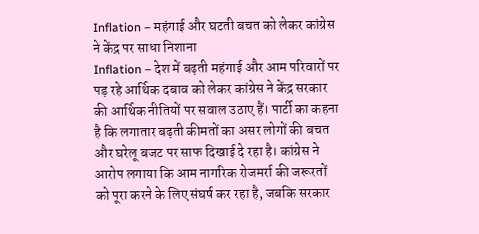Inflation – महंगाई और घटती बचत को लेकर कांग्रेस ने केंद्र पर साधा निशाना
Inflation – देश में बढ़ती महंगाई और आम परिवारों पर पड़ रहे आर्थिक दबाव को लेकर कांग्रेस ने केंद्र सरकार की आर्थिक नीतियों पर सवाल उठाए हैं। पार्टी का कहना है कि लगातार बढ़ती कीमतों का असर लोगों की बचत और घरेलू बजट पर साफ दिखाई दे रहा है। कांग्रेस ने आरोप लगाया कि आम नागरिक रोजमर्रा की जरूरतों को पूरा करने के लिए संघर्ष कर रहा है, जबकि सरकार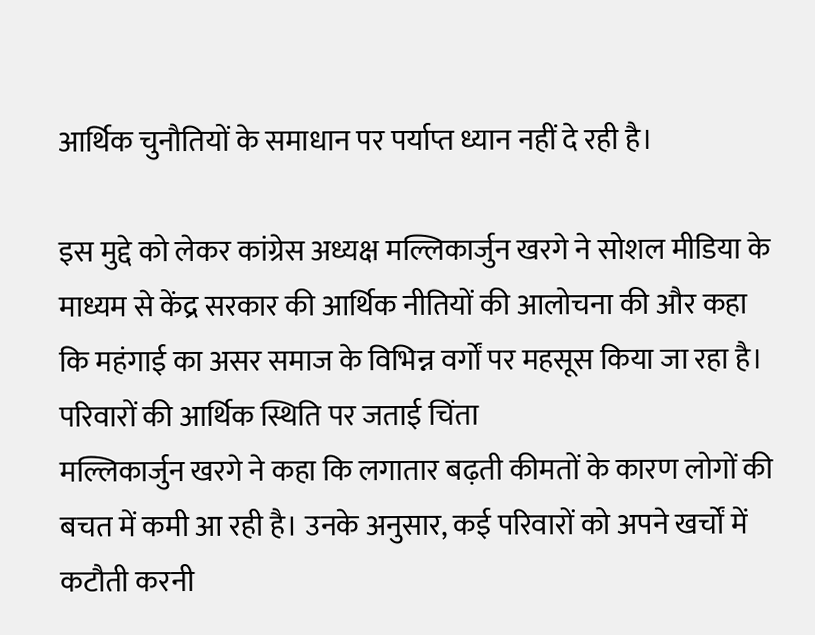आर्थिक चुनौतियों के समाधान पर पर्याप्त ध्यान नहीं दे रही है।

इस मुद्दे को लेकर कांग्रेस अध्यक्ष मल्लिकार्जुन खरगे ने सोशल मीडिया के माध्यम से केंद्र सरकार की आर्थिक नीतियों की आलोचना की और कहा कि महंगाई का असर समाज के विभिन्न वर्गों पर महसूस किया जा रहा है।
परिवारों की आर्थिक स्थिति पर जताई चिंता
मल्लिकार्जुन खरगे ने कहा कि लगातार बढ़ती कीमतों के कारण लोगों की बचत में कमी आ रही है। उनके अनुसार, कई परिवारों को अपने खर्चों में कटौती करनी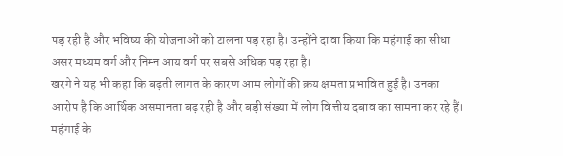पड़ रही है और भविष्य की योजनाओं को टालना पड़ रहा है। उन्होंने दावा किया कि महंगाई का सीधा असर मध्यम वर्ग और निम्न आय वर्ग पर सबसे अधिक पड़ रहा है।
खरगे ने यह भी कहा कि बढ़ती लागत के कारण आम लोगों की क्रय क्षमता प्रभावित हुई है। उनका आरोप है कि आर्थिक असमानता बढ़ रही है और बड़ी संख्या में लोग वित्तीय दबाव का सामना कर रहे हैं।
महंगाई के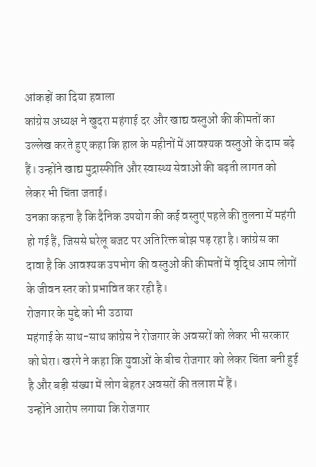आंकड़ों का दिया हवाला
कांग्रेस अध्यक्ष ने खुदरा महंगाई दर और खाद्य वस्तुओं की कीमतों का उल्लेख करते हुए कहा कि हाल के महीनों में आवश्यक वस्तुओं के दाम बढ़े हैं। उन्होंने खाद्य मुद्रास्फीति और स्वास्थ्य सेवाओं की बढ़ती लागत को लेकर भी चिंता जताई।
उनका कहना है कि दैनिक उपयोग की कई वस्तुएं पहले की तुलना में महंगी हो गई हैं, जिससे घरेलू बजट पर अतिरिक्त बोझ पड़ रहा है। कांग्रेस का दावा है कि आवश्यक उपभोग की वस्तुओं की कीमतों में वृद्धि आम लोगों के जीवन स्तर को प्रभावित कर रही है।
रोजगार के मुद्दे को भी उठाया
महंगाई के साथ-साथ कांग्रेस ने रोजगार के अवसरों को लेकर भी सरकार को घेरा। खरगे ने कहा कि युवाओं के बीच रोजगार को लेकर चिंता बनी हुई है और बड़ी संख्या में लोग बेहतर अवसरों की तलाश में हैं।
उन्होंने आरोप लगाया कि रोजगार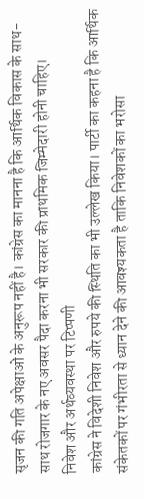सृजन की गति अपेक्षाओं के अनुरूप नहीं है। कांग्रेस का मानना है कि आर्थिक विकास के साथ-साथ रोजगार के नए अवसर पैदा करना भी सरकार की प्राथमिक जिम्मेदारी होनी चाहिए।
निवेश और अर्थव्यवस्था पर टिप्पणी
कांग्रेस ने विदेशी निवेश और रुपये की स्थिति का भी उल्लेख किया। पार्टी का कहना है कि आर्थिक संकेतकों पर गंभीरता से ध्यान देने की आवश्यकता है ताकि निवेशकों का भरोसा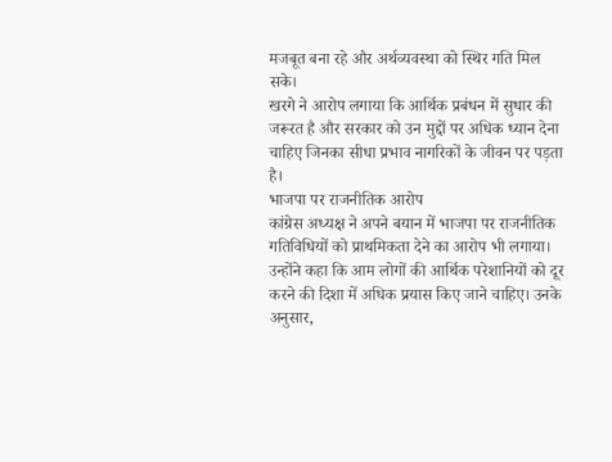मजबूत बना रहे और अर्थव्यवस्था को स्थिर गति मिल सके।
खरगे ने आरोप लगाया कि आर्थिक प्रबंधन में सुधार की जरूरत है और सरकार को उन मुद्दों पर अधिक ध्यान देना चाहिए जिनका सीधा प्रभाव नागरिकों के जीवन पर पड़ता है।
भाजपा पर राजनीतिक आरोप
कांग्रेस अध्यक्ष ने अपने बयान में भाजपा पर राजनीतिक गतिविधियों को प्राथमिकता देने का आरोप भी लगाया। उन्होंने कहा कि आम लोगों की आर्थिक परेशानियों को दूर करने की दिशा में अधिक प्रयास किए जाने चाहिए। उनके अनुसार,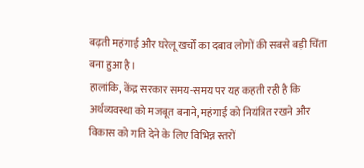बढ़ती महंगाई और घरेलू खर्चों का दबाव लोगों की सबसे बड़ी चिंता बना हुआ है।
हालांकि, केंद्र सरकार समय-समय पर यह कहती रही है कि अर्थव्यवस्था को मजबूत बनाने, महंगाई को नियंत्रित रखने और विकास को गति देने के लिए विभिन्न स्तरों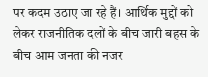पर कदम उठाए जा रहे हैं। आर्थिक मुद्दों को लेकर राजनीतिक दलों के बीच जारी बहस के बीच आम जनता की नजर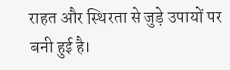राहत और स्थिरता से जुड़े उपायों पर बनी हुई है।